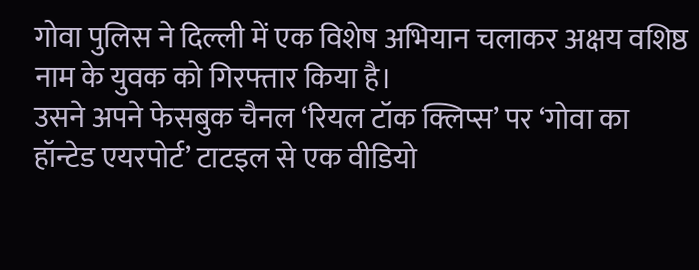गोवा पुलिस ने दिल्ली में एक विशेष अभियान चलाकर अक्षय वशिष्ठ नाम के युवक को गिरफ्तार किया है।
उसने अपने फेसबुक चैनल ‘रियल टॉक क्लिप्स’ पर ‘गोवा का हॉन्टेड एयरपोर्ट’ टाटइल से एक वीडियो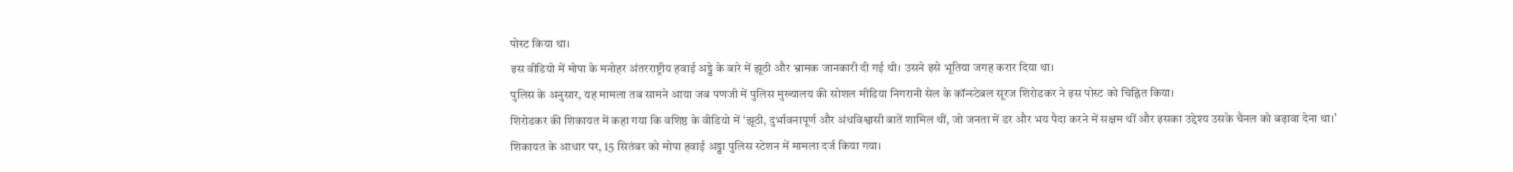पोस्ट किया था।
इस वीडियो में मोपा के मनोहर अंतरराष्ट्रीय हवाई अड्डे के बारे में झूठी और भ्रामक जानकारी दी गई थी। उसने इसे भूतिया जगह करार दिया था।
पुलिस के अनुसार, यह मामला तब सामने आया जब पणजी में पुलिस मुख्यालय की सोशल मीडिया निगरानी सेल के कॉन्स्टेबल सूरज शिरोडकर ने इस पोस्ट को चिह्नित किया।
शिरोडकर की शिकायत में कहा गया कि वशिष्ठ के वीडियो में ‘झूठी, दुर्भावनापूर्ण और अंधविश्वासी बातें शामिल थीं, जो जनता में डर और भय पैदा करने में सक्षम थीं और इसका उद्देश्य उसके चैनल को बढ़ावा देना था।’
शिकायत के आधार पर, 15 सितंबर को मोपा हवाई अड्डा पुलिस स्टेशन में मामला दर्ज किया गया।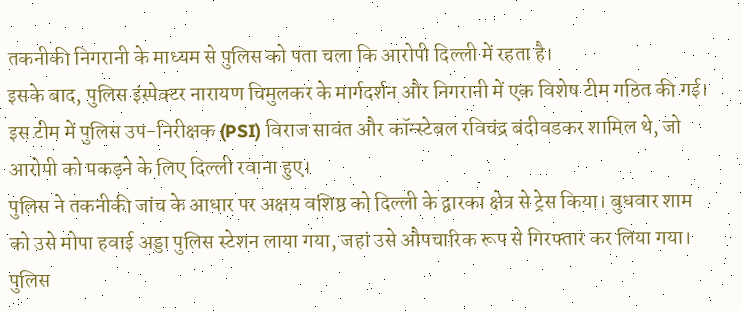तकनीकी निगरानी के माध्यम से पुलिस को पता चला कि आरोपी दिल्ली में रहता है।
इसके बाद, पुलिस इंस्पेक्टर नारायण चिमुलकर के मार्गदर्शन और निगरानी में एक विशेष टीम गठित की गई। इस टीम में पुलिस उप-निरीक्षक (PSI) विराज सावंत और कॉन्स्टेबल रविचंद्र बंदीवडकर शामिल थे, जो आरोपी को पकड़ने के लिए दिल्ली रवाना हुए।
पुलिस ने तकनीकी जांच के आधार पर अक्षय वशिष्ठ को दिल्ली के द्वारका क्षेत्र से ट्रेस किया। बुधवार शाम को उसे मोपा हवाई अड्डा पुलिस स्टेशन लाया गया, जहां उसे औपचारिक रूप से गिरफ्तार कर लिया गया।
पुलिस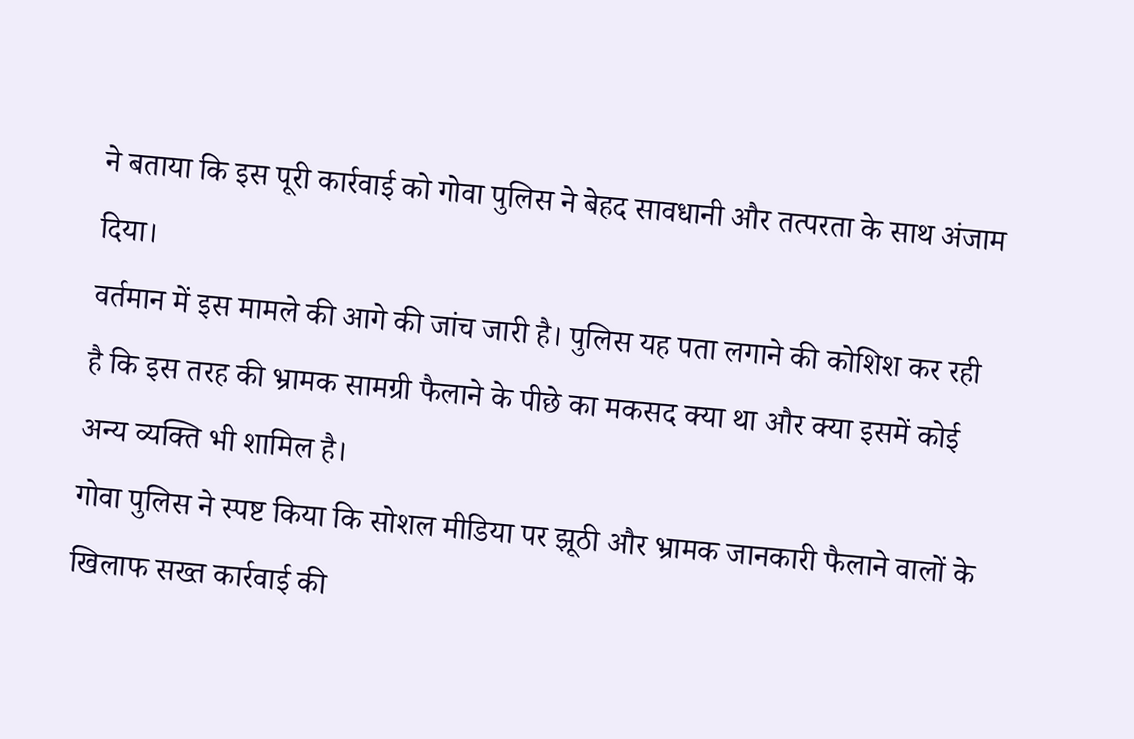ने बताया कि इस पूरी कार्रवाई को गोवा पुलिस ने बेहद सावधानी और तत्परता के साथ अंजाम दिया।
वर्तमान में इस मामले की आगे की जांच जारी है। पुलिस यह पता लगाने की कोशिश कर रही है कि इस तरह की भ्रामक सामग्री फैलाने के पीछे का मकसद क्या था और क्या इसमें कोई अन्य व्यक्ति भी शामिल है।
गोवा पुलिस ने स्पष्ट किया कि सोशल मीडिया पर झूठी और भ्रामक जानकारी फैलाने वालों के खिलाफ सख्त कार्रवाई की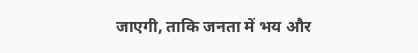जाएगी, ताकि जनता में भय और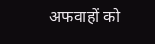अफवाहों को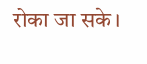रोका जा सके।